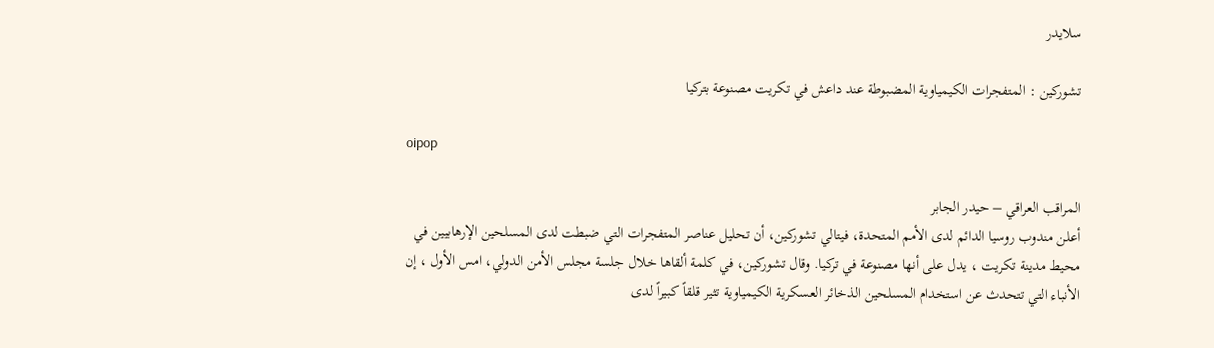سلايدر

تشوركين : المتفجرات الكيمياوية المضبوطة عند داعش في تكريت مصنوعة بتركيا

oipop

المراقب العراقي – حيدر الجابر
أعلن مندوب روسيا الدائم لدى الأمم المتحدة، فيتالي تشوركين، أن تحليل عناصر المتفجرات التي ضبطت لدى المسلحين الإرهابيين في محيط مدينة تكريت ، يدل على أنها مصنوعة في تركيا. وقال تشوركين، في كلمة ألقاها خلال جلسة مجلس الأمن الدولي، امس الأول ، إن الأنباء التي تتحدث عن استخدام المسلحين الذخائر العسكرية الكيمياوية تثير قلقاً كبيراً لدى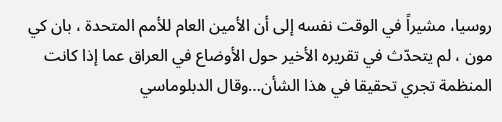روسيا، مشيراً في الوقت نفسه إلى أن الأمين العام للأمم المتحدة ، بان كي مون ، لم يتحدّث في تقريره الأخير حول الأوضاع في العراق عما إذا كانت المنظمة تجري تحقيقا في هذا الشأن…وقال الدبلوماسي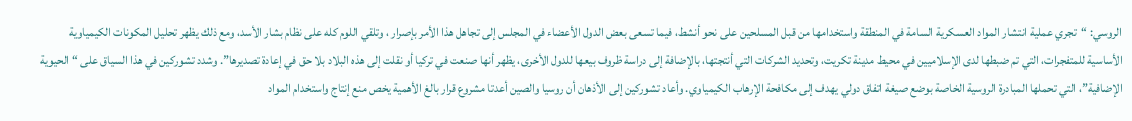الروسي: “تجري عملية انتشار المواد العسكرية السامة في المنطقة واستخدامها من قبل المسلحين على نحو أنشط، فيما تسعى بعض الدول الأعضاء في المجلس إلى تجاهل هذا الأمر بإصرار ، وتلقي اللوم كله على نظام بشار الأسد، ومع ذلك يظهر تحليل المكونات الكيمياوية الأساسية للمتفجرات، التي تم ضبطها لدى الإسلاميين في محيط مدينة تكريت، وتحديد الشركات التي أنتجتها، بالإضافة إلى دراسة ظروف بيعها للدول الأخرى، يظهر أنها صنعت في تركيا أو نقلت إلى هذه البلاد بلا حق في إعادة تصديرها”. وشدد تشوركين في هذا السياق على “الحيوية الإضافية”، التي تحملها المبادرة الروسية الخاصة بوضع صيغة اتفاق دولي يهدف إلى مكافحة الإرهاب الكيمياوي. وأعاد تشوركين إلى الأذهان أن روسيا والصين أعدتا مشروع قرار بالغ الأهمية يخص منع إنتاج واستخدام المواد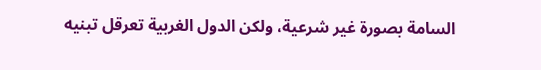السامة بصورة غير شرعية، ولكن الدول الغربية تعرقل تبنيه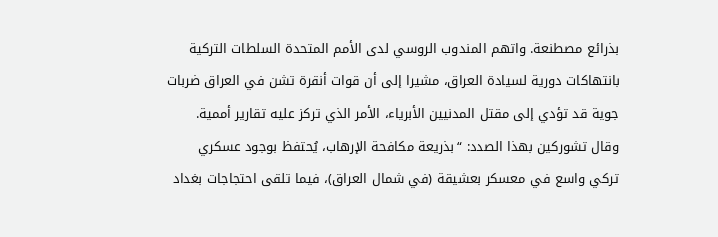بذرائع مصطنعة. واتهم المندوب الروسي لدى الأمم المتحدة السلطات التركية بانتهاكات دورية لسيادة العراق، مشيرا إلى أن قوات أنقرة تشن في العراق ضربات جوية قد تؤدي إلى مقتل المدنيين الأبرياء، الأمر الذي تركز عليه تقارير أممية. وقال تشوركين بهذا الصدد: “بذريعة مكافحة الإرهاب، يُحتفظ بوجود عسكري تركي واسع في معسكر بعشيقة (في شمال العراق)، فيما تلقى احتجاجات بغداد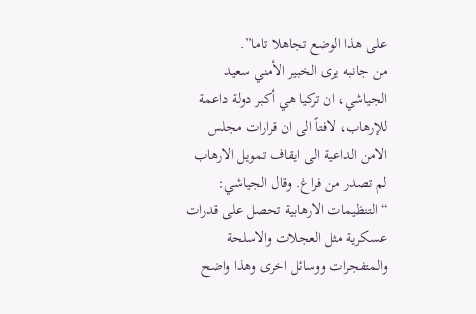على هذا الوضع تجاهلا تاما”.
من جانبه يرى الخبير الأمني سعيد الجياشي، ان تركيا هي أكبر دولة داعمة للإرهاب، لافتاً الى ان قرارات مجلس الامن الداعية الى ايقاف تمويل الارهاب لم تصدر من فراغ. وقال الجياشي: “التنظيمات الارهابية تحصل على قدرات عسكرية مثل العجلات والاسلحة والمتفجرات ووسائل اخرى وهذا واضح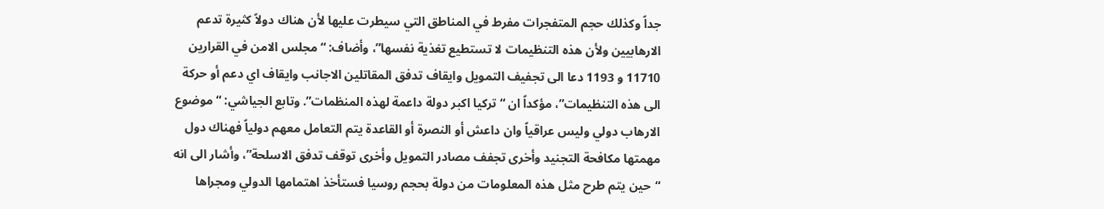جداً وكذلك حجم المتفجرات مفرط في المناطق التي سيطرت عليها لأن هناك دولاً كثيرة تدعم الارهابيين ولأن هذه التنظيمات لا تستطيع تغذية نفسها”، وأضاف: “مجلس الامن في القرارين 11710 و 1193 دعا الى تجفيف التمويل وايقاف تدفق المقاتلين الاجانب وايقاف اي دعم أو حركة الى هذه التنظيمات”، مؤكداً ان “تركيا اكبر دولة داعمة لهذه المنظمات”. وتابع الجياشي: “موضوع الارهاب دولي وليس عراقياً وان داعش أو النصرة أو القاعدة يتم التعامل معهم دولياً فهناك دول مهمتها مكافحة التجنيد وأخرى تجفف مصادر التمويل وأخرى توقف تدفق الاسلحة”، وأشار الى انه “حين يتم طرح مثل هذه المعلومات من دولة بحجم روسيا فستأخذ اهتمامها الدولي ومجراها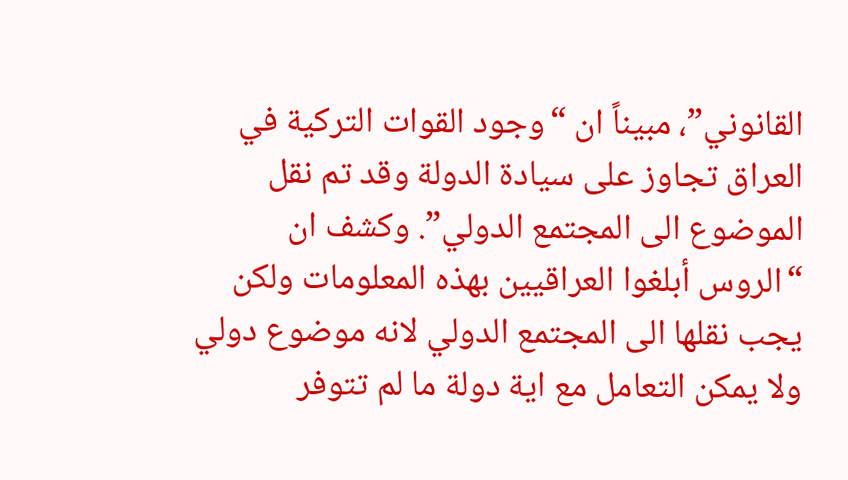القانوني”، مبيناً ان “وجود القوات التركية في العراق تجاوز على سيادة الدولة وقد تم نقل الموضوع الى المجتمع الدولي”. وكشف ان “الروس أبلغوا العراقيين بهذه المعلومات ولكن يجب نقلها الى المجتمع الدولي لانه موضوع دولي ولا يمكن التعامل مع اية دولة ما لم تتوفر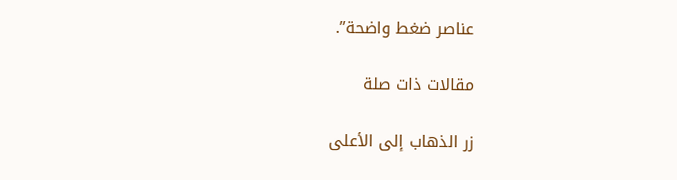عناصر ضغط واضحة”.

مقالات ذات صلة

زر الذهاب إلى الأعلى